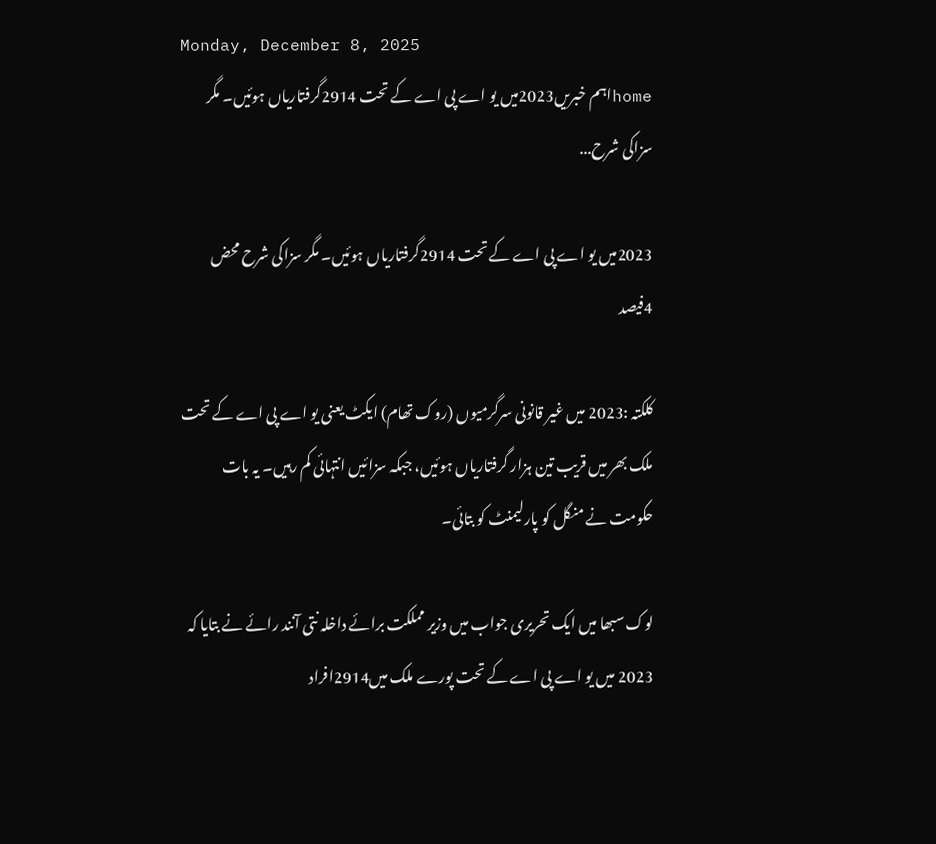Monday, December 8, 2025
homeاہم خبریں2023میں یو اے پی اے کے تحت 2914گرفتاریاں ہوئیں۔ مگر سزاکی شرح...

2023میں یو اے پی اے کے تحت 2914گرفتاریاں ہوئیں۔ مگر سزاکی شرح محض 4فیصد

کلکتہ :2023 میں غیر قانونی سرگرمیوں (روک تھام) ایکٹ یعنی یو اے پی اے کے تحت ملک بھر میں قریب تین ہزار گرفتاریاں ہوئیں، جبکہ سزائیں انتہائی کم رہیں۔ یہ بات حکومت نے منگل کو پارلیمنٹ کو بتائی۔

لوک سبھا میں ایک تحریری جواب میں وزیر مملکت برائے داخلہ نتی آنند رائے نے بتایا کہ 2023 میں یو اے پی اے کے تحت پورے ملک میں2914افراد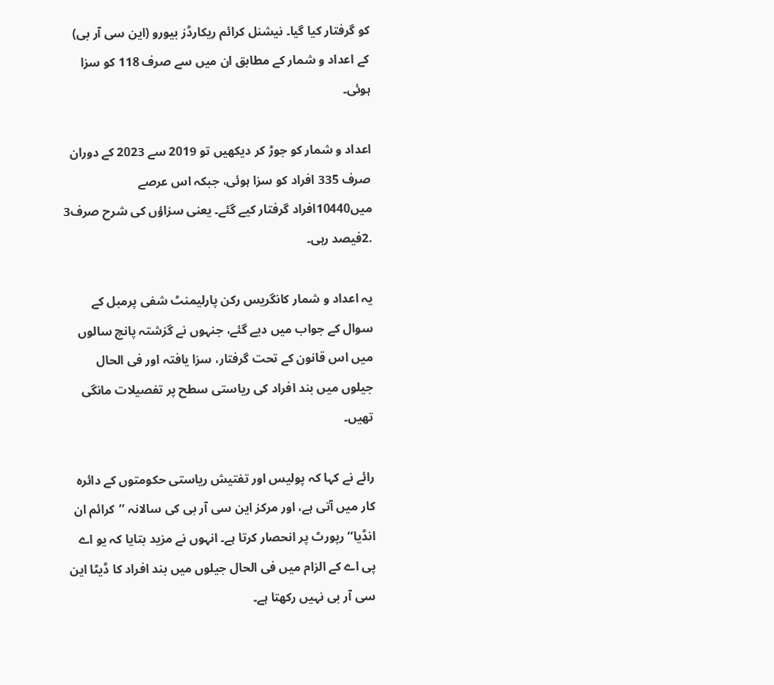کو گرفتار کیا گیا۔ نیشنل کرائم ریکارڈز بیورو (این سی آر بی) کے اعداد و شمار کے مطابق ان میں سے صرف 118 کو سزا ہوئی۔

اعداد و شمار کو جوڑ کر دیکھیں تو 2019 سے 2023 کے دوران صرف 335 افراد کو سزا ہوئی، جبکہ اس عرصے میں10440افراد گرفتار کیے گئے۔ یعنی سزاؤں کی شرح صرف3 .2فیصد رہی۔

یہ اعداد و شمار کانگریس رکن پارلیمنٹ شفی پرمبل کے سوال کے جواب میں دیے گئے، جنہوں نے گزشتہ پانچ سالوں میں اس قانون کے تحت گرفتار، سزا یافتہ اور فی الحال جیلوں میں بند افراد کی ریاستی سطح پر تفصیلات مانگی تھیں۔

رائے نے کہا کہ پولیس اور تفتیش ریاستی حکومتوں کے دائرہ کار میں آتی ہے، اور مرکز این سی آر بی کی سالانہ ’’کرائم ان انڈیا‘‘ رپورٹ پر انحصار کرتا ہے۔ انہوں نے مزید بتایا کہ یو اے پی اے کے الزام میں فی الحال جیلوں میں بند افراد کا ڈیٹا این سی آر بی نہیں رکھتا ہے۔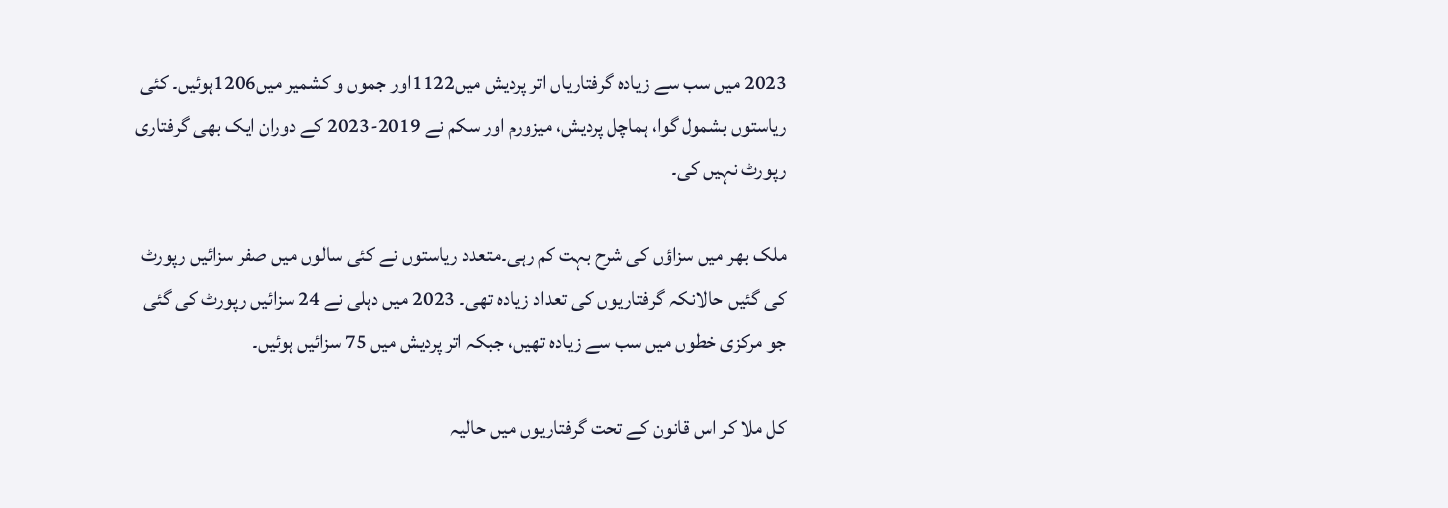2023 میں سب سے زیادہ گرفتاریاں اتر پردیش میں1122اور جموں و کشمیر میں1206ہوئیں۔ کئی ریاستوں بشمول گوا، ہماچل پردیش، میزورم اور سکم نے 2019-2023 کے دوران ایک بھی گرفتاری رپورٹ نہیں کی۔

ملک بھر میں سزاؤں کی شرح بہت کم رہی۔متعدد ریاستوں نے کئی سالوں میں صفر سزائیں رپورٹ کی گئیں حالانکہ گرفتاریوں کی تعداد زیادہ تھی۔ 2023 میں دہلی نے 24 سزائیں رپورٹ کی گئی جو مرکزی خطوں میں سب سے زیادہ تھیں، جبکہ اتر پردیش میں 75 سزائیں ہوئیں۔

کل ملا کر اس قانون کے تحت گرفتاریوں میں حالیہ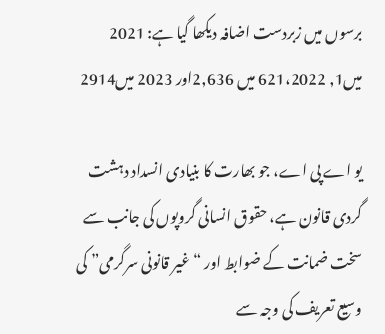برسوں میں زبردست اضافہ دیکھا گیا ہے: 2021 میں1, 621،2022 میں 2,636اور 2023 میں2914

یو اے پی اے، جو بھارت کا بنیادی انسداد دہشت گردی قانون ہے، حقوق انسانی گروپوں کی جانب سے سخت ضمانت کے ضوابط اور “غیر قانونی سرگرمی” کی وسیع تعریف کی وجہ سے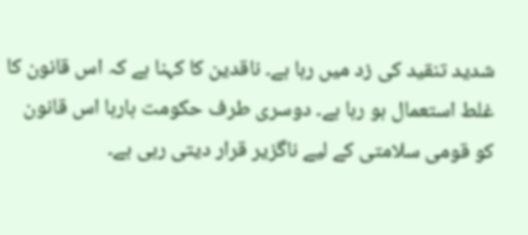شدید تنقید کی زد میں رہا ہے۔ ناقدین کا کہنا ہے کہ اس قانون کا غلط استعمال ہو رہا ہے۔ دوسری طرف حکومت بارہا اس قانون کو قومی سلامتی کے لیے ناگزیر قرار دیتی رہی ہے۔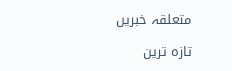متعلقہ خبریں

تازہ ترین